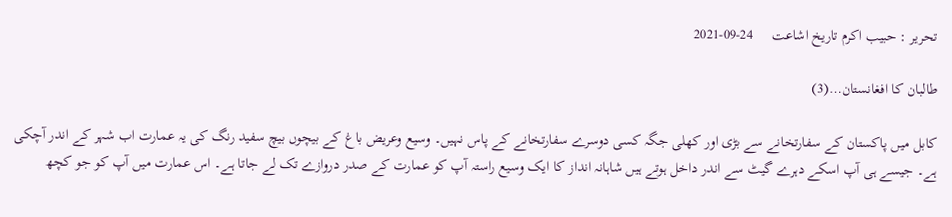تحریر : حبیب اکرم تاریخ اشاعت     24-09-2021

طالبان کا افغانستان…(3)

کابل میں پاکستان کے سفارتخانے سے بڑی اور کھلی جگہ کسی دوسرے سفارتخانے کے پاس نہیں۔ وسیع وعریض باغ کے بیچوں بیچ سفید رنگ کی یہ عمارت اب شہر کے اندر آچکی ہے۔ جیسے ہی آپ اسکے دہرے گیٹ سے اندر داخل ہوتے ہیں شاہانہ انداز کا ایک وسیع راستہ آپ کو عمارت کے صدر دروازے تک لے جاتا ہے۔ اس عمارت میں آپ کو جو کچھ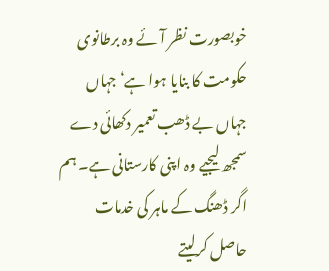خوبصورت نظر آئے وہ برطانوی حکومت کا بنایا ہوا ہے‘ جہاں جہاں بے ڈھب تعمیر دکھائی دے سمجھ لیجیے وہ اپنی کارستانی ہے۔ ہم اگر ڈھنگ کے ماہر کی خدمات حاصل کرلیتے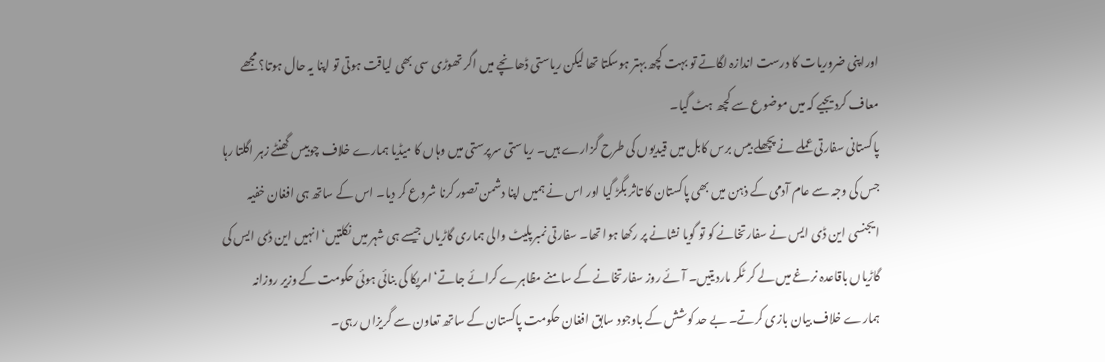اوراپنی ضروریات کا درست اندازہ لگاتے تو بہت کچھ بہتر ہوسکتا تھا لیکن ریاستی ڈھانچے میں اگر تھوڑی سی بھی لیاقت ہوتی تو اپنا یہ حال ہوتا؟ مجھے معاف کردیجیے کہ میں موضوع سے کچھ ہٹ گیا۔
پاکستانی سفارتی عملے نے پچھلے بیس برس کابل میں قیدیوں کی طرح گزارے ہیں۔ ریاستی سرپرستی میں وہاں کا میڈیا ہمارے خلاف چوبیس گھنٹے زہر اگلتا رہا جس کی وجہ سے عام آدمی کے ذہن میں بھی پاکستان کا تاثر بگڑ گیا اور اس نے ہمیں اپنا دشمن تصور کرنا شروع کر دیا۔ اس کے ساتھ ہی افغان خفیہ ایجنسی این ڈی ایس نے سفارتخانے کو تو گویا نشانے پر رکھا ہوا تھا۔ سفارتی نمبرپلیٹ والی ہماری گاڑیاں جیسے ہی شہر میں نکلتیں‘ انہیں این ڈی ایس کی گاڑیاں باقاعدہ نرغے میں لے کر ٹکر ماردیتیں۔ آئے روز سفارتخانے کے سامنے مظاہرے کرائے جاتے‘ امریکا کی بنائی ہوئی حکومت کے وزیر روزانہ ہمارے خلاف بیان بازی کرتے۔ بے حد کوشش کے باوجود سابق افغان حکومت پاکستان کے ساتھ تعاون سے گریزاں رہی۔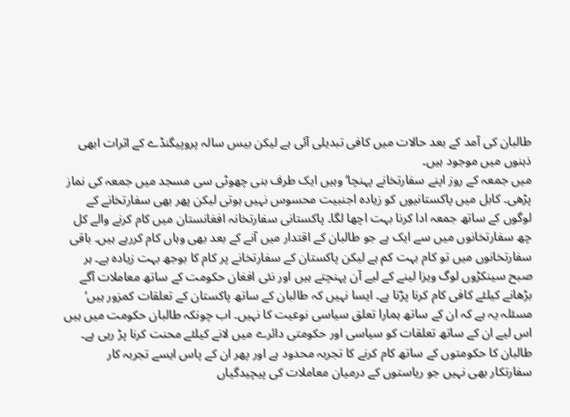طالبان کی آمد کے بعد حالات میں کافی تبدیلی آئی ہے لیکن بیس سالہ پروپیگنڈے کے اثرات ابھی ذہنوں میں موجود ہیں۔
میں جمعہ کے روز اپنے سفارتخانے پہنچا‘ وہیں ایک طرف بنی چھوٹی سی مسجد میں جمعہ کی نماز پڑھی۔ کابل میں پاکستانیوں کو زیادہ اجنبیت محسوس نہیں ہوتی لیکن پھر بھی سفارتخانے کے لوگوں کے ساتھ جمعہ ادا کرنا بہت اچھا لگا۔ پاکستانی سفارتخانہ افغانستان میں کام کرنے والے کل چھ سفارتخانوں میں سے ایک ہے جو طالبان کے اقتدار میں آنے کے بعد بھی وہاں کام کررہے ہیں۔ باقی سفارتخانوں میں تو کام بہت کم ہے لیکن پاکستان کے سفارتخانے پر کام کا بوجھ بہت زیادہ ہے۔ ہر صبح سینکڑوں لوگ ویزا لینے کے لیے آن پہنچتے ہیں اور نئی افغان حکومت کے ساتھ معاملات آگے بڑھانے کیلئے کافی کام کرنا پڑتا ہے۔ ایسا نہیں کہ طالبان کے ساتھ پاکستان کے تعلقات کمزور ہیں‘ مسئلہ یہ ہے کہ ان کے ساتھ ہمارا تعلق سیاسی نوعیت کا نہیں۔ اب چونکہ طالبان حکومت میں ہیں اس لیے ان کے ساتھ تعلقات کو سیاسی اور حکومتی دائرے میں لانے کیلئے محنت کرنا پڑ رہی ہے۔ طالبان کا حکومتوں کے ساتھ کام کرنے کا تجربہ محدود ہے اور پھر ان کے پاس ایسے تجربہ کار سفارتکار بھی نہیں جو ریاستوں کے درمیان معاملات کی پیچیدگیاں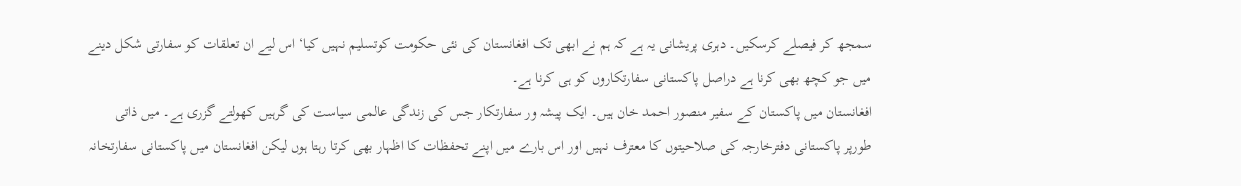سمجھ کر فیصلے کرسکیں۔ دہری پریشانی یہ ہے کہ ہم نے ابھی تک افغانستان کی نئی حکومت کوتسلیم نہیں کیا‘ اس لیے ان تعلقات کو سفارتی شکل دینے میں جو کچھ بھی کرنا ہے دراصل پاکستانی سفارتکاروں کو ہی کرنا ہے۔
افغانستان میں پاکستان کے سفیر منصور احمد خان ہیں۔ ایک پیشہ ور سفارتکار جس کی زندگی عالمی سیاست کی گرہیں کھولتے گزری ہے۔ میں ذاتی طورپر پاکستانی دفترخارجہ کی صلاحیتوں کا معترف نہیں اور اس بارے میں اپنے تحفظات کا اظہار بھی کرتا رہتا ہوں لیکن افغانستان میں پاکستانی سفارتخانہ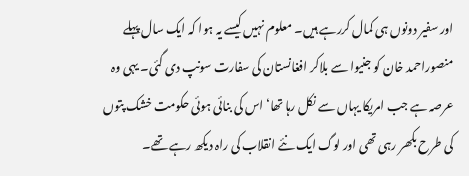اور سفیر دونوں ہی کمال کررہے ہیں۔ معلوم نہیں کیسے یہ ہوا کہ ایک سال پہلے منصوراحمد خان کو جنیوا سے بلاکر افغانستان کی سفارت سونپ دی گئی۔ یہی وہ عرصہ ہے جب امریکا یہاں سے نکل رہا تھا‘ اس کی بنائی ہوئی حکومت خشک پتوں کی طرح بکھر رہی تھی اور لوگ ایک نئے انقلاب کی راہ دیکھ رہے تھے۔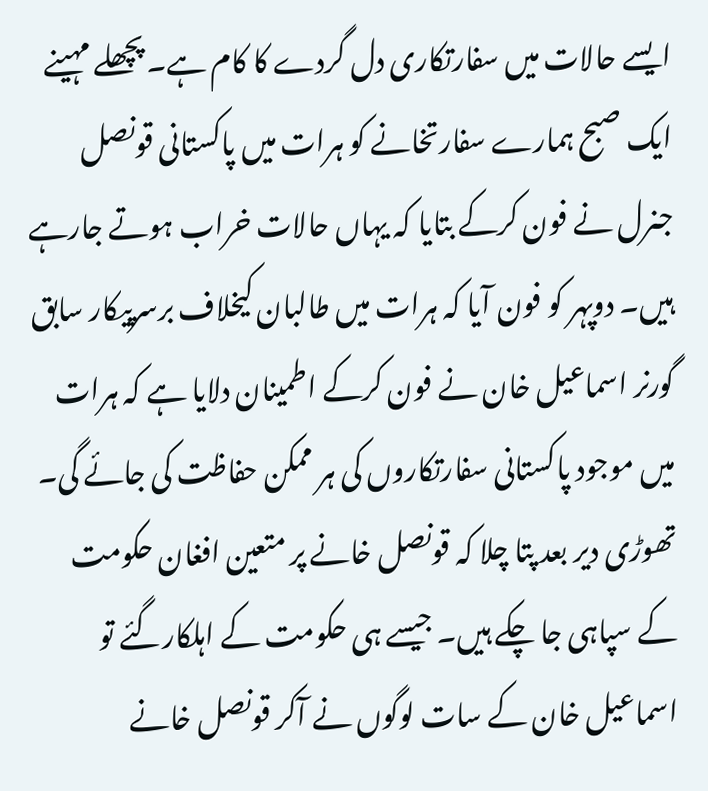ایسے حالات میں سفارتکاری دل گردے کا کام ہے۔ پچھلے مہینے ایک صبح ہمارے سفارتخانے کو ہرات میں پاکستانی قونصل جنرل نے فون کرکے بتایا کہ یہاں حالات خراب ہوتے جارہے ہیں۔ دوپہر کو فون آیا کہ ہرات میں طالبان کیخلاف برسرپیکار سابق گورنر اسماعیل خان نے فون کرکے اطمینان دلایا ہے کہ ہرات میں موجود پاکستانی سفارتکاروں کی ہر ممکن حفاظت کی جائے گی۔ تھوڑی دیر بعد پتا چلا کہ قونصل خانے پر متعین افغان حکومت کے سپاہی جا چکے ہیں۔ جیسے ہی حکومت کے اہلکارگئے تو اسماعیل خان کے سات لوگوں نے آکر قونصل خانے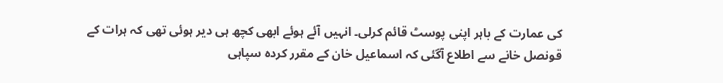کی عمارت کے باہر اپنی پوسٹ قائم کرلی۔ انہیں آئے ہوئے ابھی کچھ ہی دیر ہوئی تھی کہ ہرات کے قونصل خانے سے اطلاع آگئی کہ اسماعیل خان کے مقرر کردہ سپاہی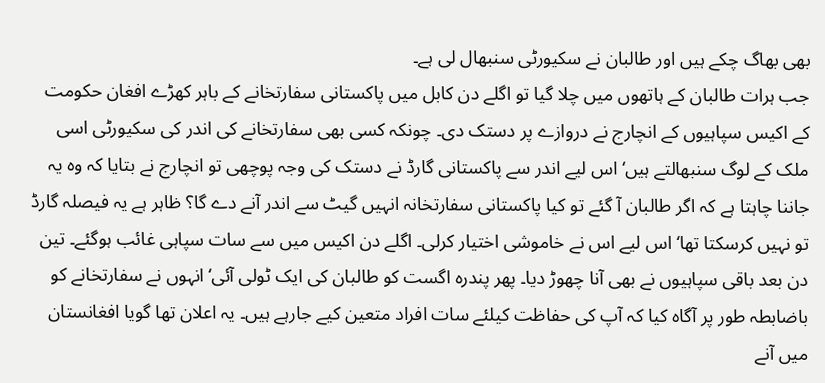بھی بھاگ چکے ہیں اور طالبان نے سکیورٹی سنبھال لی ہے۔
جب ہرات طالبان کے ہاتھوں میں چلا گیا تو اگلے دن کابل میں پاکستانی سفارتخانے کے باہر کھڑے افغان حکومت کے اکیس سپاہیوں کے انچارج نے دروازے پر دستک دی۔ چونکہ کسی بھی سفارتخانے کی اندر کی سکیورٹی اسی ملک کے لوگ سنبھالتے ہیں‘ اس لیے اندر سے پاکستانی گارڈ نے دستک کی وجہ پوچھی تو انچارج نے بتایا کہ وہ یہ جاننا چاہتا ہے کہ اگر طالبان آ گئے تو کیا پاکستانی سفارتخانہ انہیں گیٹ سے اندر آنے دے گا؟ ظاہر ہے یہ فیصلہ گارڈ تو نہیں کرسکتا تھا‘ اس لیے اس نے خاموشی اختیار کرلی۔ اگلے دن اکیس میں سے سات سپاہی غائب ہوگئے۔ تین دن بعد باقی سپاہیوں نے بھی آنا چھوڑ دیا۔ پھر پندرہ اگست کو طالبان کی ایک ٹولی آئی‘ انہوں نے سفارتخانے کو باضابطہ طور پر آگاہ کیا کہ آپ کی حفاظت کیلئے سات افراد متعین کیے جارہے ہیں۔ یہ اعلان تھا گویا افغانستان میں آنے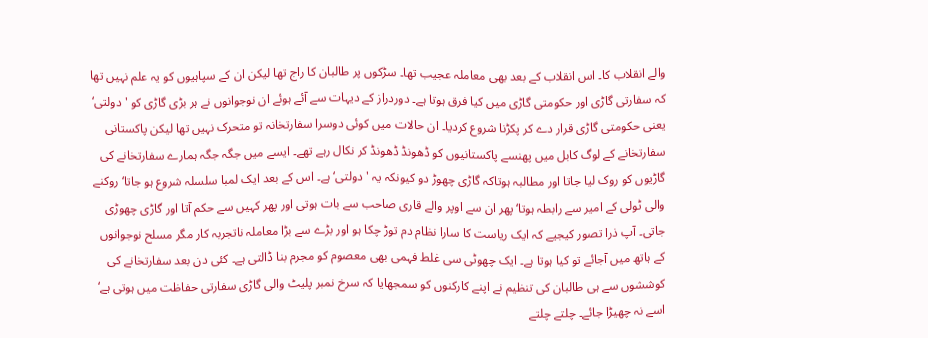والے انقلاب کا۔ اس انقلاب کے بعد بھی معاملہ عجیب تھا۔ سڑکوں پر طالبان کا راج تھا لیکن ان کے سپاہیوں کو یہ علم نہیں تھا کہ سفارتی گاڑی اور حکومتی گاڑی میں کیا فرق ہوتا ہے۔ دوردراز کے دیہات سے آئے ہوئے ان نوجوانوں نے ہر بڑی گاڑی کو 'دولتی‘ یعنی حکومتی گاڑی قرار دے کر پکڑنا شروع کردیا۔ ان حالات میں کوئی دوسرا سفارتخانہ تو متحرک نہیں تھا لیکن پاکستانی سفارتخانے کے لوگ کابل میں پھنسے پاکستانیوں کو ڈھونڈ ڈھونڈ کر نکال رہے تھے۔ ایسے میں جگہ جگہ ہمارے سفارتخانے کی گاڑیوں کو روک لیا جاتا اور مطالبہ ہوتاکہ گاڑی چھوڑ دو کیونکہ یہ 'دولتی‘ ہے۔ اس کے بعد ایک لمبا سلسلہ شروع ہو جاتا‘ روکنے والی ٹولی کے امیر سے رابطہ ہوتا‘ پھر ان سے اوپر والے قاری صاحب سے بات ہوتی اور پھر کہیں سے حکم آتا اور گاڑی چھوڑی جاتی۔ آپ ذرا تصور کیجیے کہ ایک ریاست کا سارا نظام دم توڑ چکا ہو اور بڑے سے بڑا معاملہ ناتجربہ کار مگر مسلح نوجوانوں کے ہاتھ میں آجائے تو کیا ہوتا ہے۔ ایک چھوٹی سی غلط فہمی بھی معصوم کو مجرم بنا ڈالتی ہے۔ کئی دن بعد سفارتخانے کی کوششوں سے ہی طالبان کی تنظیم نے اپنے کارکنوں کو سمجھایا کہ سرخ نمبر پلیٹ والی گاڑی سفارتی حفاظت میں ہوتی ہے‘ اسے نہ چھیڑا جائے۔ چلتے چلتے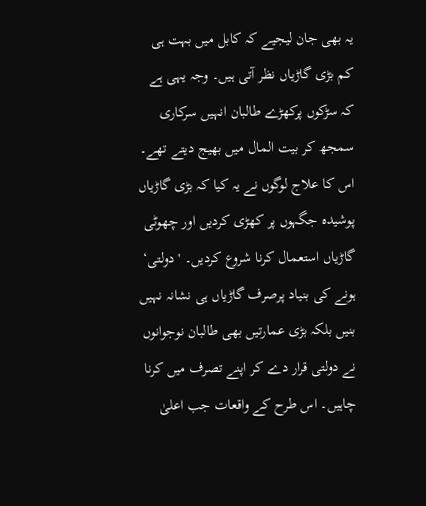یہ بھی جان لیجیے کہ کابل میں بہت ہی کم بڑی گاڑیاں نظر آتی ہیں۔ وجہ یہی ہے کہ سڑکوں پرکھڑے طالبان انہیں سرکاری سمجھ کر بیت المال میں بھیج دیتے تھے۔ اس کا علاج لوگوں نے یہ کیا کہ بڑی گاڑیاں پوشیدہ جگہوں پر کھڑی کردیں اور چھوٹی گاڑیاں استعمال کرنا شروع کردیں۔ 'دولتی‘ ہونے کی بنیاد پرصرف گاڑیاں ہی نشانہ نہیں بنیں بلکہ بڑی عمارتیں بھی طالبان نوجوانوں نے دولتی قرار دے کر اپنے تصرف میں کرنا چاہیں۔ اس طرح کے واقعات جب اعلیٰ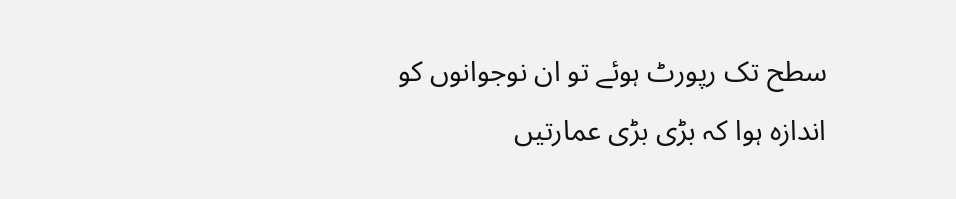سطح تک رپورٹ ہوئے تو ان نوجوانوں کو اندازہ ہوا کہ بڑی بڑی عمارتیں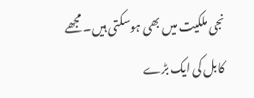نجی ملکیت میں بھی ہوسکتی ہیں۔ مجھے کابل کی ایک بڑے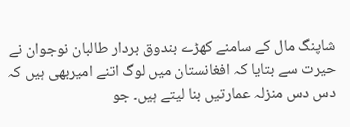شاپنگ مال کے سامنے کھڑے بندوق بردار طالبان نوجوان نے حیرت سے بتایا کہ افغانستان میں لوگ اتنے امیربھی ہیں کہ دس دس منزلہ عمارتیں بنا لیتے ہیں۔ جو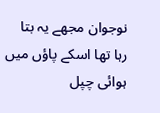نوجوان مجھے یہ بتا رہا تھا اسکے پاؤں میں ہوائی چپل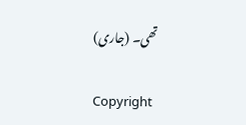تھی۔ (جاری)

Copyright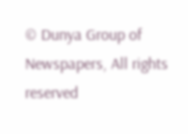© Dunya Group of Newspapers, All rights reserved